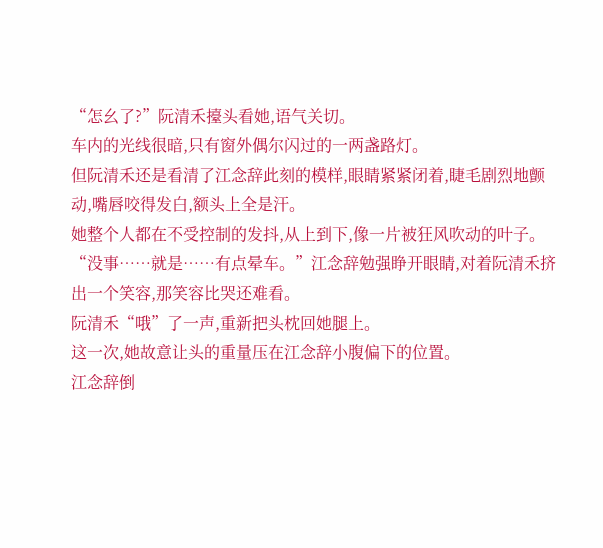“怎幺了?”阮清禾擡头看她,语气关切。
车内的光线很暗,只有窗外偶尔闪过的一两盏路灯。
但阮清禾还是看清了江念辞此刻的模样,眼睛紧紧闭着,睫毛剧烈地颤动,嘴唇咬得发白,额头上全是汗。
她整个人都在不受控制的发抖,从上到下,像一片被狂风吹动的叶子。
“没事……就是……有点晕车。”江念辞勉强睁开眼睛,对着阮清禾挤出一个笑容,那笑容比哭还难看。
阮清禾“哦”了一声,重新把头枕回她腿上。
这一次,她故意让头的重量压在江念辞小腹偏下的位置。
江念辞倒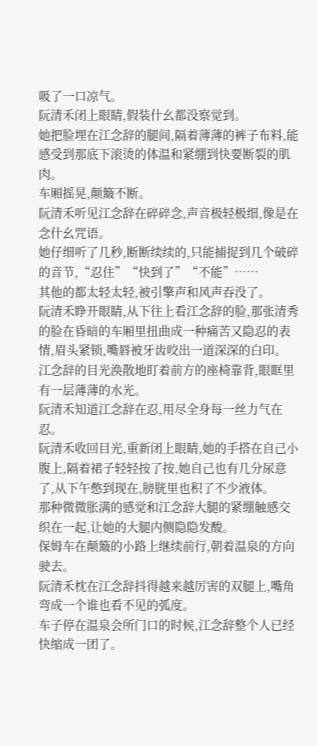吸了一口凉气。
阮清禾闭上眼睛,假装什幺都没察觉到。
她把脸埋在江念辞的腿间,隔着薄薄的裤子布料,能感受到那底下滚烫的体温和紧绷到快要断裂的肌肉。
车厢摇晃,颠簸不断。
阮清禾听见江念辞在碎碎念,声音极轻极细,像是在念什幺咒语。
她仔细听了几秒,断断续续的,只能捕捉到几个破碎的音节,“忍住”“快到了”“不能”……
其他的都太轻太轻,被引擎声和风声吞没了。
阮清禾睁开眼睛,从下往上看江念辞的脸,那张清秀的脸在昏暗的车厢里扭曲成一种痛苦又隐忍的表情,眉头紧锁,嘴唇被牙齿咬出一道深深的白印。
江念辞的目光涣散地盯着前方的座椅靠背,眼眶里有一层薄薄的水光。
阮清禾知道江念辞在忍,用尽全身每一丝力气在忍。
阮清禾收回目光,重新闭上眼睛,她的手搭在自己小腹上,隔着裙子轻轻按了按,她自己也有几分尿意了,从下午憋到现在,膀胱里也积了不少液体。
那种微微胀满的感觉和江念辞大腿的紧绷触感交织在一起,让她的大腿内侧隐隐发酸。
保姆车在颠簸的小路上继续前行,朝着温泉的方向驶去。
阮清禾枕在江念辞抖得越来越厉害的双腿上,嘴角弯成一个谁也看不见的弧度。
车子停在温泉会所门口的时候,江念辞整个人已经快缩成一团了。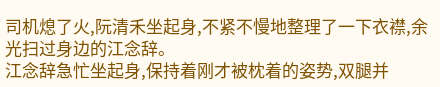司机熄了火,阮清禾坐起身,不紧不慢地整理了一下衣襟,余光扫过身边的江念辞。
江念辞急忙坐起身,保持着刚才被枕着的姿势,双腿并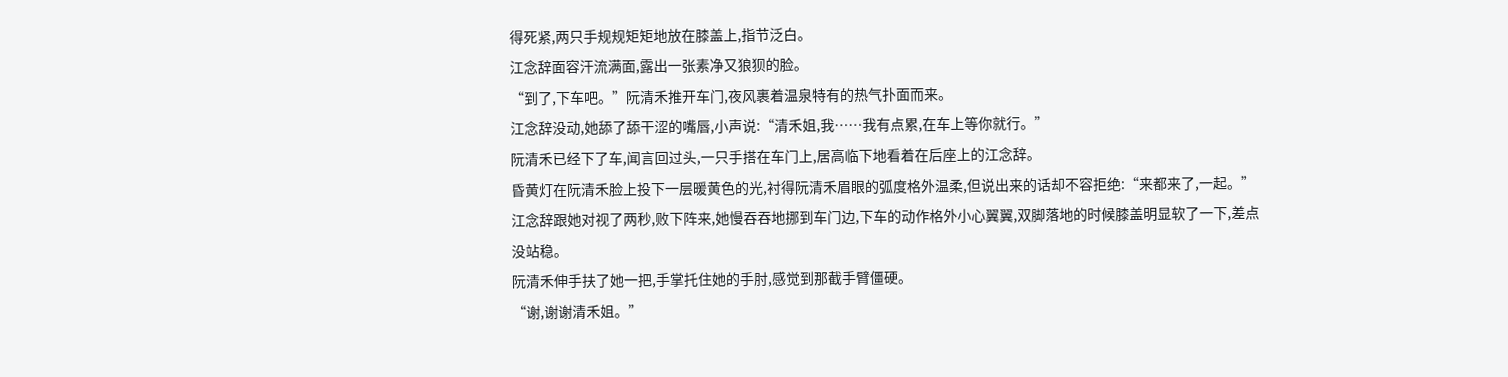得死紧,两只手规规矩矩地放在膝盖上,指节泛白。
江念辞面容汗流满面,露出一张素净又狼狈的脸。
“到了,下车吧。”阮清禾推开车门,夜风裹着温泉特有的热气扑面而来。
江念辞没动,她舔了舔干涩的嘴唇,小声说:“清禾姐,我……我有点累,在车上等你就行。”
阮清禾已经下了车,闻言回过头,一只手搭在车门上,居高临下地看着在后座上的江念辞。
昏黄灯在阮清禾脸上投下一层暖黄色的光,衬得阮清禾眉眼的弧度格外温柔,但说出来的话却不容拒绝:“来都来了,一起。”
江念辞跟她对视了两秒,败下阵来,她慢吞吞地挪到车门边,下车的动作格外小心翼翼,双脚落地的时候膝盖明显软了一下,差点没站稳。
阮清禾伸手扶了她一把,手掌托住她的手肘,感觉到那截手臂僵硬。
“谢,谢谢清禾姐。”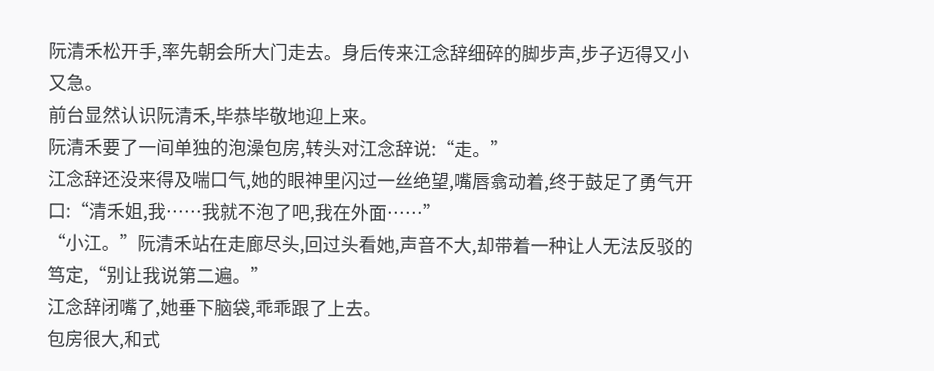阮清禾松开手,率先朝会所大门走去。身后传来江念辞细碎的脚步声,步子迈得又小又急。
前台显然认识阮清禾,毕恭毕敬地迎上来。
阮清禾要了一间单独的泡澡包房,转头对江念辞说:“走。”
江念辞还没来得及喘口气,她的眼神里闪过一丝绝望,嘴唇翕动着,终于鼓足了勇气开口:“清禾姐,我……我就不泡了吧,我在外面……”
“小江。”阮清禾站在走廊尽头,回过头看她,声音不大,却带着一种让人无法反驳的笃定,“别让我说第二遍。”
江念辞闭嘴了,她垂下脑袋,乖乖跟了上去。
包房很大,和式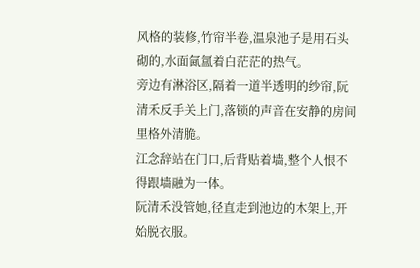风格的装修,竹帘半卷,温泉池子是用石头砌的,水面氤氲着白茫茫的热气。
旁边有淋浴区,隔着一道半透明的纱帘,阮清禾反手关上门,落锁的声音在安静的房间里格外清脆。
江念辞站在门口,后背贴着墙,整个人恨不得跟墙融为一体。
阮清禾没管她,径直走到池边的木架上,开始脱衣服。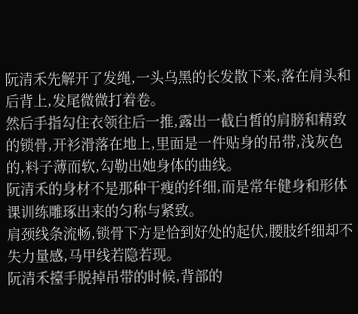阮清禾先解开了发绳,一头乌黑的长发散下来,落在肩头和后背上,发尾微微打着卷。
然后手指勾住衣领往后一推,露出一截白皙的肩膀和精致的锁骨,开衫滑落在地上,里面是一件贴身的吊带,浅灰色的,料子薄而软,勾勒出她身体的曲线。
阮清禾的身材不是那种干瘦的纤细,而是常年健身和形体课训练雕琢出来的匀称与紧致。
肩颈线条流畅,锁骨下方是恰到好处的起伏,腰肢纤细却不失力量感,马甲线若隐若现。
阮清禾擡手脱掉吊带的时候,背部的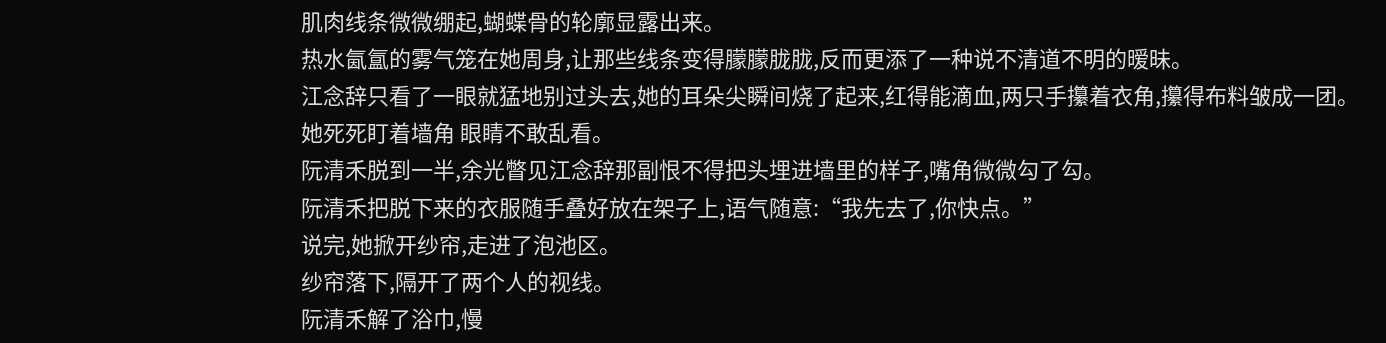肌肉线条微微绷起,蝴蝶骨的轮廓显露出来。
热水氤氲的雾气笼在她周身,让那些线条变得朦朦胧胧,反而更添了一种说不清道不明的暧昧。
江念辞只看了一眼就猛地别过头去,她的耳朵尖瞬间烧了起来,红得能滴血,两只手攥着衣角,攥得布料皱成一团。
她死死盯着墙角 眼睛不敢乱看。
阮清禾脱到一半,余光瞥见江念辞那副恨不得把头埋进墙里的样子,嘴角微微勾了勾。
阮清禾把脱下来的衣服随手叠好放在架子上,语气随意:“我先去了,你快点。”
说完,她掀开纱帘,走进了泡池区。
纱帘落下,隔开了两个人的视线。
阮清禾解了浴巾,慢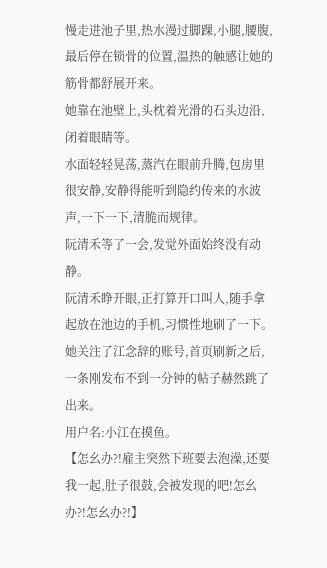慢走进池子里,热水漫过脚踝,小腿,腰腹,最后停在锁骨的位置,温热的触感让她的筋骨都舒展开来。
她靠在池壁上,头枕着光滑的石头边沿,闭着眼睛等。
水面轻轻晃荡,蒸汽在眼前升腾,包房里很安静,安静得能听到隐约传来的水波声,一下一下,清脆而规律。
阮清禾等了一会,发觉外面始终没有动静。
阮清禾睁开眼,正打算开口叫人,随手拿起放在池边的手机,习惯性地刷了一下。
她关注了江念辞的账号,首页刷新之后,一条刚发布不到一分钟的帖子赫然跳了出来。
用户名:小江在摸鱼。
【怎幺办?!雇主突然下班要去泡澡,还要我一起,肚子很鼓,会被发现的吧!怎幺办?!怎幺办?!】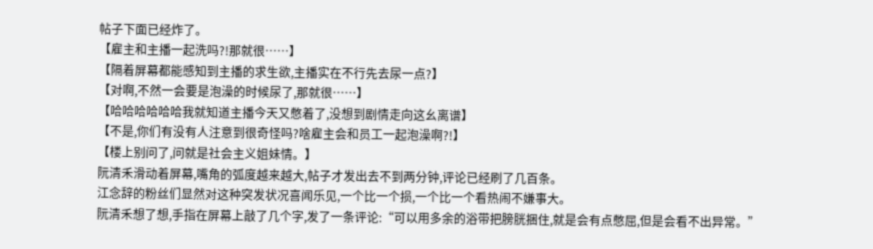帖子下面已经炸了。
【雇主和主播一起洗吗?!那就很……】
【隔着屏幕都能感知到主播的求生欲,主播实在不行先去尿一点?】
【对啊,不然一会要是泡澡的时候尿了,那就很……】
【哈哈哈哈哈哈我就知道主播今天又憋着了,没想到剧情走向这幺离谱】
【不是,你们有没有人注意到很奇怪吗?啥雇主会和员工一起泡澡啊?!】
【楼上别问了,问就是社会主义姐妹情。】
阮清禾滑动着屏幕,嘴角的弧度越来越大,帖子才发出去不到两分钟,评论已经刷了几百条。
江念辞的粉丝们显然对这种突发状况喜闻乐见,一个比一个损,一个比一个看热闹不嫌事大。
阮清禾想了想,手指在屏幕上敲了几个字,发了一条评论:“可以用多余的浴带把膀胱捆住,就是会有点憋屈,但是会看不出异常。”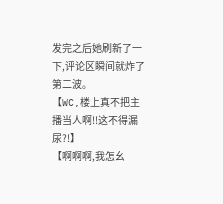发完之后她刷新了一下,评论区瞬间就炸了第二波。
【WC,楼上真不把主播当人啊!!这不得漏尿?!】
【啊啊啊,我怎幺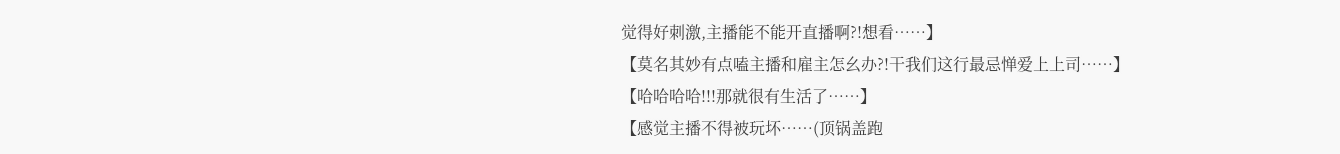觉得好刺激,主播能不能开直播啊?!想看……】
【莫名其妙有点嗑主播和雇主怎幺办?!干我们这行最忌惮爱上上司……】
【哈哈哈哈!!!那就很有生活了……】
【感觉主播不得被玩坏……(顶锅盖跑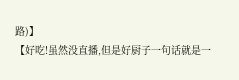路)】
【好吃!虽然没直播,但是好厨子一句话就是一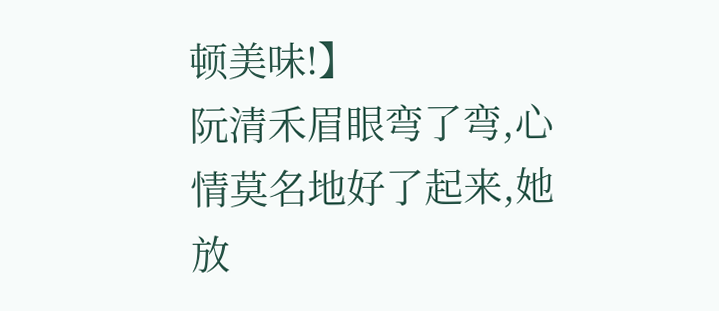顿美味!】
阮清禾眉眼弯了弯,心情莫名地好了起来,她放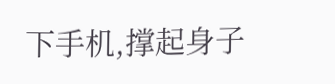下手机,撑起身子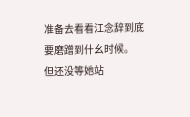准备去看看江念辞到底要磨蹭到什幺时候。
但还没等她站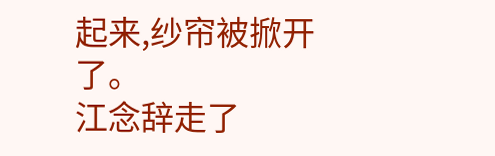起来,纱帘被掀开了。
江念辞走了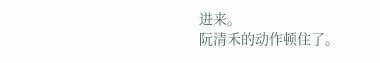进来。
阮清禾的动作顿住了。